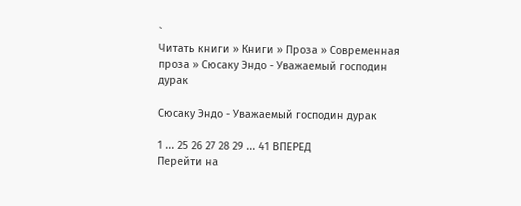`
Читать книги » Книги » Проза » Современная проза » Сюсаку Эндо - Уважаемый господин дурак

Сюсаку Эндо - Уважаемый господин дурак

1 ... 25 26 27 28 29 ... 41 ВПЕРЕД
Перейти на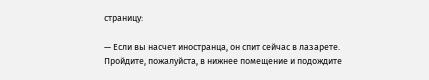страницу:

— Если вы насчет иностранца, он спит сейчас в лазарете. Пройдите, пожалуйста, в нижнее помещение и подождите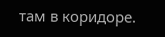там в коридоре.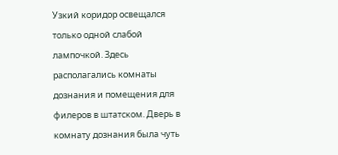Узкий коридор освещался только одной слабой лампочкой. Здесь располагались комнаты дознания и помещения для филеров в штатском. Дверь в комнату дознания была чуть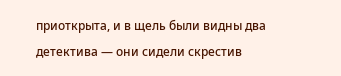приоткрыта, и в щель были видны два детектива — они сидели скрестив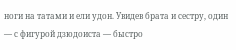ноги на татами и ели удон. Увидев брата и сестру, один — с фигурой дзюдоиста — быстро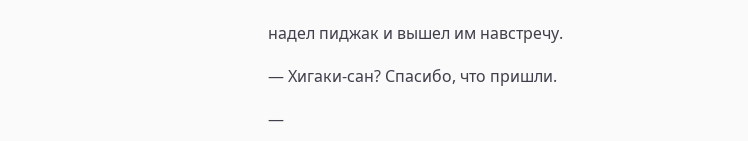надел пиджак и вышел им навстречу.

— Хигаки-сан? Спасибо, что пришли.

—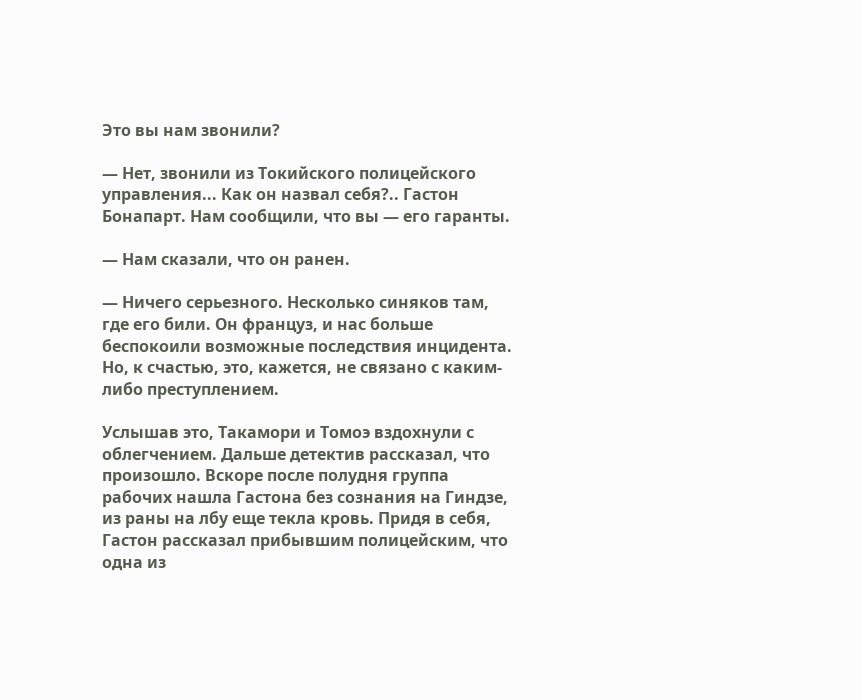Это вы нам звонили?

— Нет, звонили из Токийского полицейского управления... Как он назвал себя?.. Гастон Бонапарт. Нам сообщили, что вы — его гаранты.

— Нам сказали, что он ранен.

— Ничего серьезного. Несколько синяков там, где его били. Он француз, и нас больше беспокоили возможные последствия инцидента. Но, к счастью, это, кажется, не связано с каким-либо преступлением.

Услышав это, Такамори и Томоэ вздохнули с облегчением. Дальше детектив рассказал, что произошло. Вскоре после полудня группа рабочих нашла Гастона без сознания на Гиндзе, из раны на лбу еще текла кровь. Придя в себя, Гастон рассказал прибывшим полицейским, что одна из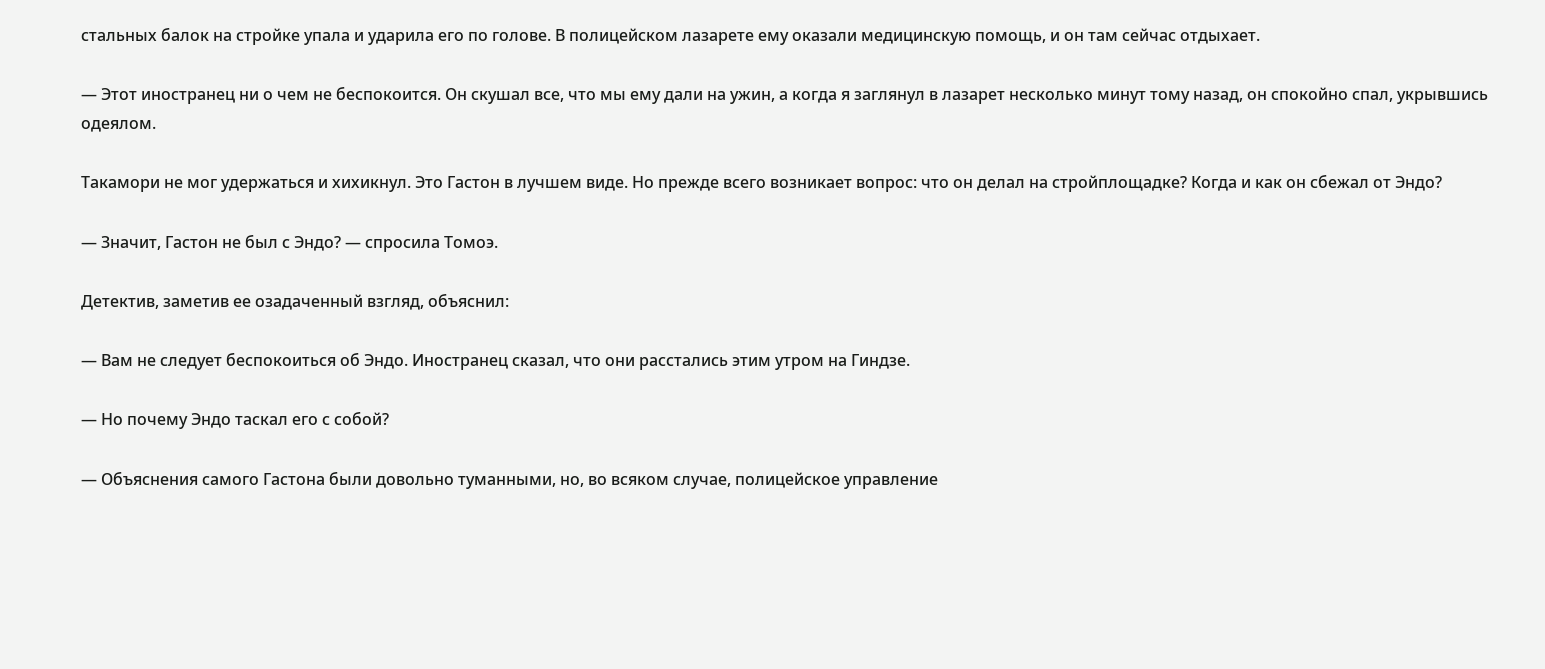стальных балок на стройке упала и ударила его по голове. В полицейском лазарете ему оказали медицинскую помощь, и он там сейчас отдыхает.

— Этот иностранец ни о чем не беспокоится. Он скушал все, что мы ему дали на ужин, а когда я заглянул в лазарет несколько минут тому назад, он спокойно спал, укрывшись одеялом.

Такамори не мог удержаться и хихикнул. Это Гастон в лучшем виде. Но прежде всего возникает вопрос: что он делал на стройплощадке? Когда и как он сбежал от Эндо?

— Значит, Гастон не был с Эндо? — спросила Томоэ.

Детектив, заметив ее озадаченный взгляд, объяснил:

— Вам не следует беспокоиться об Эндо. Иностранец сказал, что они расстались этим утром на Гиндзе.

— Но почему Эндо таскал его с собой?

— Объяснения самого Гастона были довольно туманными, но, во всяком случае, полицейское управление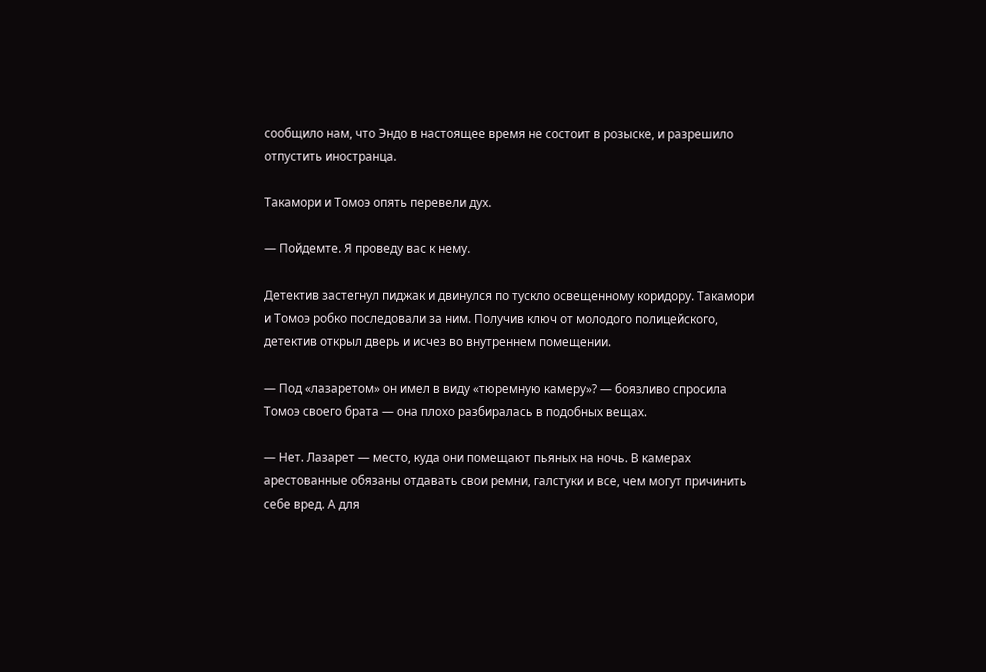сообщило нам, что Эндо в настоящее время не состоит в розыске, и разрешило отпустить иностранца.

Такамори и Томоэ опять перевели дух.

— Пойдемте. Я проведу вас к нему.

Детектив застегнул пиджак и двинулся по тускло освещенному коридору. Такамори и Томоэ робко последовали за ним. Получив ключ от молодого полицейского, детектив открыл дверь и исчез во внутреннем помещении.

— Под «лазаретом» он имел в виду «тюремную камеру»? — боязливо спросила Томоэ своего брата — она плохо разбиралась в подобных вещах.

— Нет. Лазарет — место, куда они помещают пьяных на ночь. В камерах арестованные обязаны отдавать свои ремни, галстуки и все, чем могут причинить себе вред. А для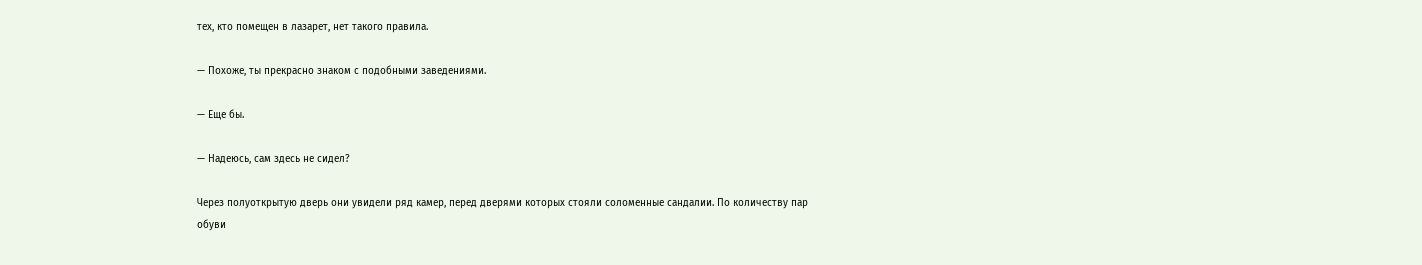тех, кто помещен в лазарет, нет такого правила.

— Похоже, ты прекрасно знаком с подобными заведениями.

— Еще бы.

— Надеюсь, сам здесь не сидел?

Через полуоткрытую дверь они увидели ряд камер, перед дверями которых стояли соломенные сандалии. По количеству пар обуви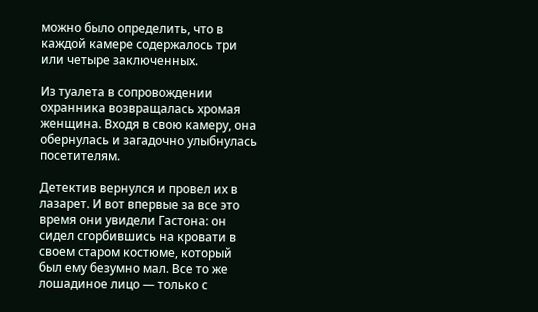можно было определить, что в каждой камере содержалось три или четыре заключенных.

Из туалета в сопровождении охранника возвращалась хромая женщина. Входя в свою камеру, она обернулась и загадочно улыбнулась посетителям.

Детектив вернулся и провел их в лазарет. И вот впервые за все это время они увидели Гастона: он сидел сгорбившись на кровати в своем старом костюме, который был ему безумно мал. Все то же лошадиное лицо — только с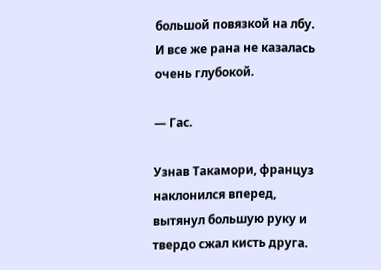большой повязкой на лбу. И все же рана не казалась очень глубокой.

— Гас.

Узнав Такамори, француз наклонился вперед, вытянул большую руку и твердо сжал кисть друга.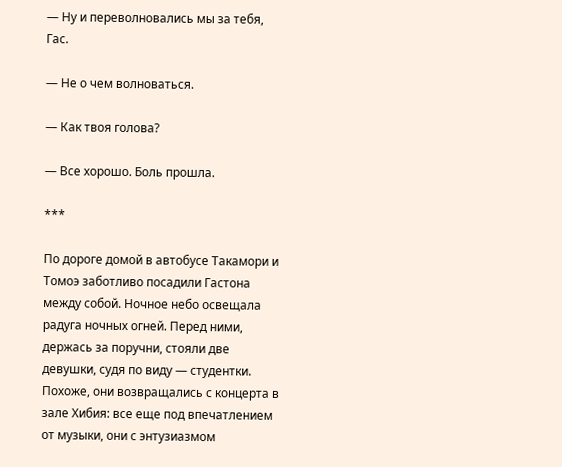— Ну и переволновались мы за тебя, Гас.

— Не о чем волноваться.

— Как твоя голова?

— Все хорошо. Боль прошла.

***

По дороге домой в автобусе Такамори и Томоэ заботливо посадили Гастона между собой. Ночное небо освещала радуга ночных огней. Перед ними, держась за поручни, стояли две девушки, судя по виду — студентки. Похоже, они возвращались с концерта в зале Хибия: все еще под впечатлением от музыки, они с энтузиазмом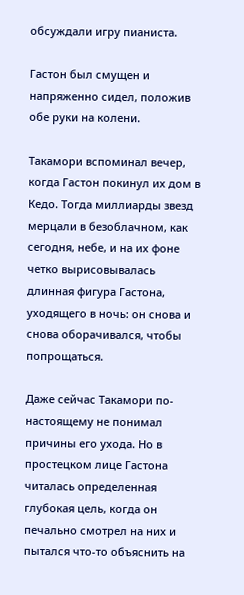обсуждали игру пианиста.

Гастон был смущен и напряженно сидел, положив обе руки на колени.

Такамори вспоминал вечер, когда Гастон покинул их дом в Кедо. Тогда миллиарды звезд мерцали в безоблачном, как сегодня, небе, и на их фоне четко вырисовывалась длинная фигура Гастона, уходящего в ночь: он снова и снова оборачивался, чтобы попрощаться.

Даже сейчас Такамори по-настоящему не понимал причины его ухода. Но в простецком лице Гастона читалась определенная глубокая цель, когда он печально смотрел на них и пытался что-то объяснить на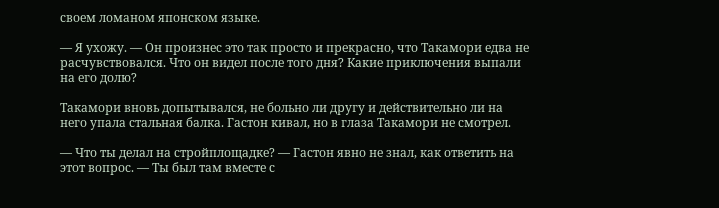своем ломаном японском языке.

— Я ухожу. — Он произнес это так просто и прекрасно, что Такамори едва не расчувствовался. Что он видел после того дня? Какие приключения выпали на его долю?

Такамори вновь допытывался, не больно ли другу и действительно ли на него упала стальная балка. Гастон кивал, но в глаза Такамори не смотрел.

— Что ты делал на стройплощадке? — Гастон явно не знал, как ответить на этот вопрос. — Ты был там вместе с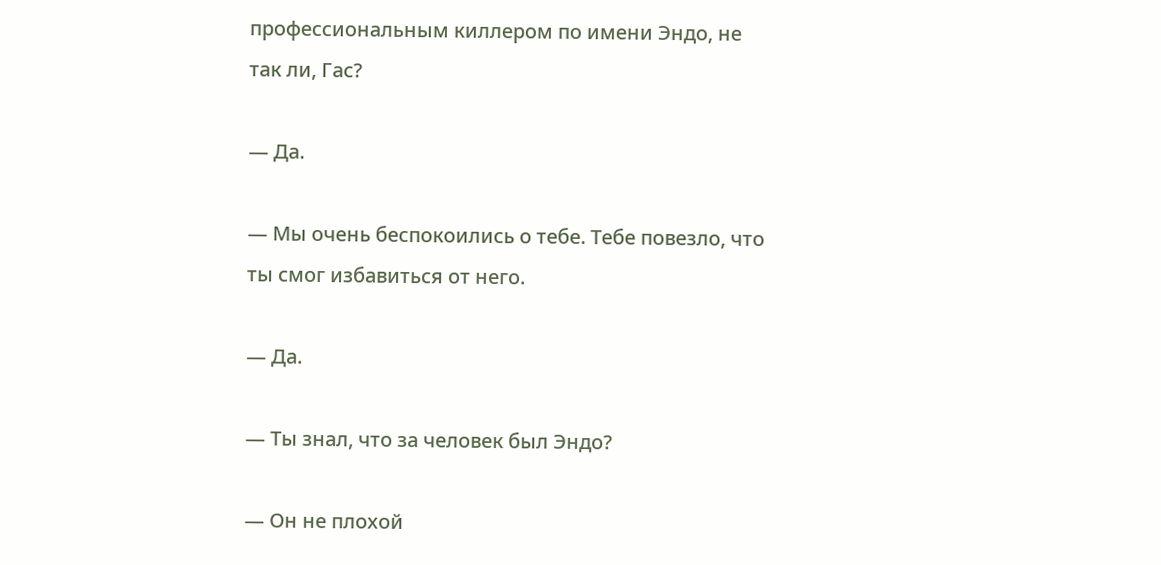профессиональным киллером по имени Эндо, не так ли, Гас?

— Да.

— Мы очень беспокоились о тебе. Тебе повезло, что ты смог избавиться от него.

— Да.

— Ты знал, что за человек был Эндо?

— Он не плохой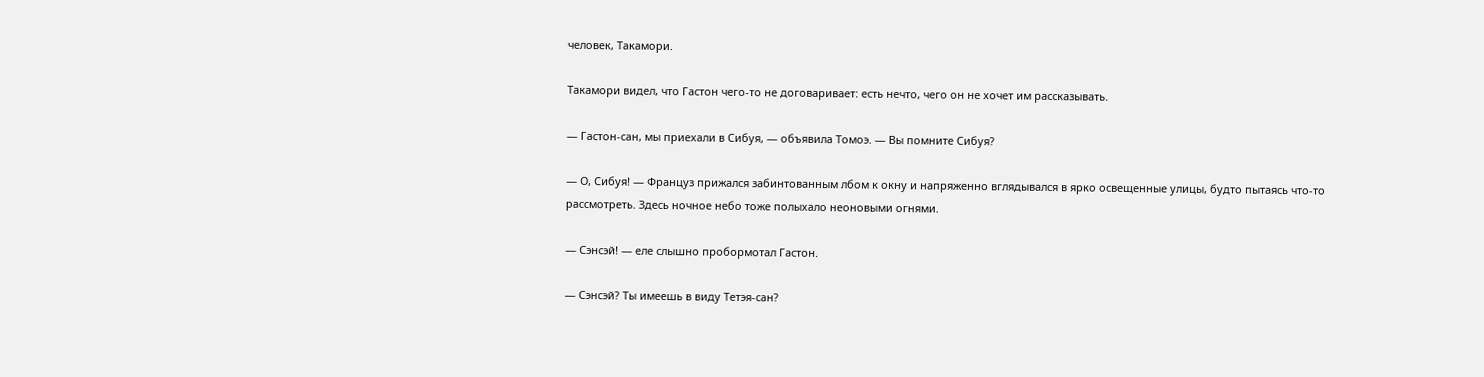человек, Такамори.

Такамори видел, что Гастон чего-то не договаривает: есть нечто, чего он не хочет им рассказывать.

— Гастон-сан, мы приехали в Сибуя, — объявила Томоэ. — Вы помните Сибуя?

— О, Сибуя! — Француз прижался забинтованным лбом к окну и напряженно вглядывался в ярко освещенные улицы, будто пытаясь что-то рассмотреть. Здесь ночное небо тоже полыхало неоновыми огнями.

— Сэнсэй! — еле слышно пробормотал Гастон.

— Сэнсэй? Ты имеешь в виду Тетэя-сан?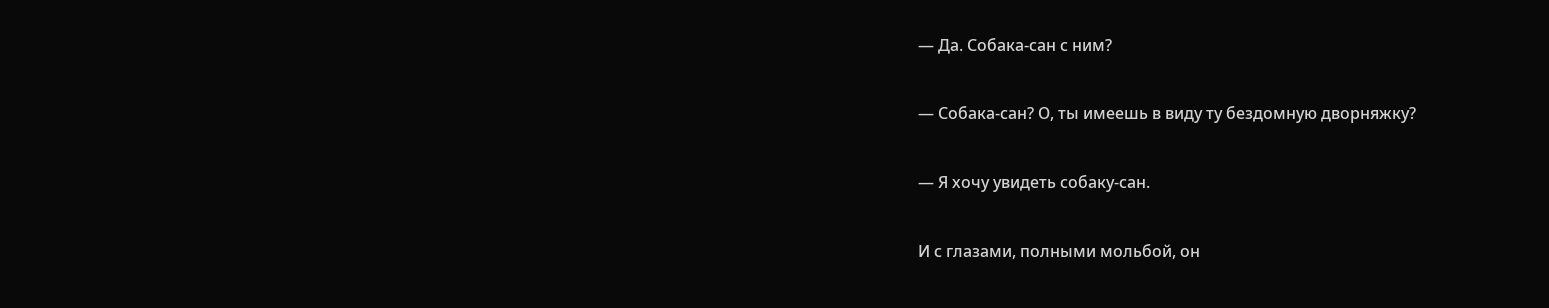— Да. Собака-сан с ним?

— Собака-сан? О, ты имеешь в виду ту бездомную дворняжку?

— Я хочу увидеть собаку-сан.

И с глазами, полными мольбой, он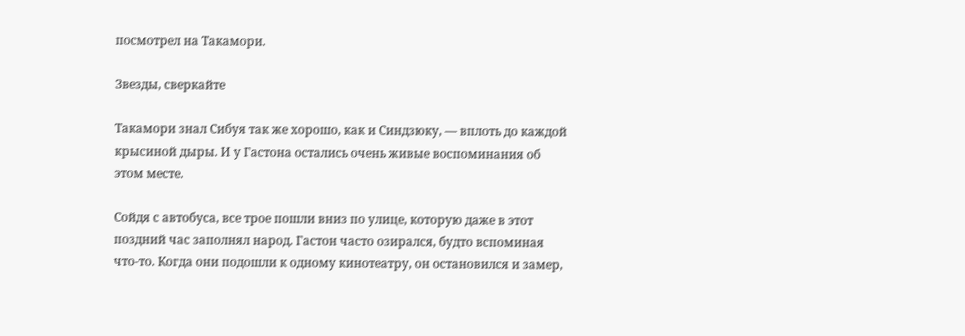посмотрел на Такамори.

Звезды, сверкайте

Такамори знал Сибуя так же хорошо, как и Синдзюку, — вплоть до каждой крысиной дыры. И у Гастона остались очень живые воспоминания об этом месте.

Сойдя с автобуса, все трое пошли вниз по улице, которую даже в этот поздний час заполнял народ. Гастон часто озирался, будто вспоминая что-то. Когда они подошли к одному кинотеатру, он остановился и замер,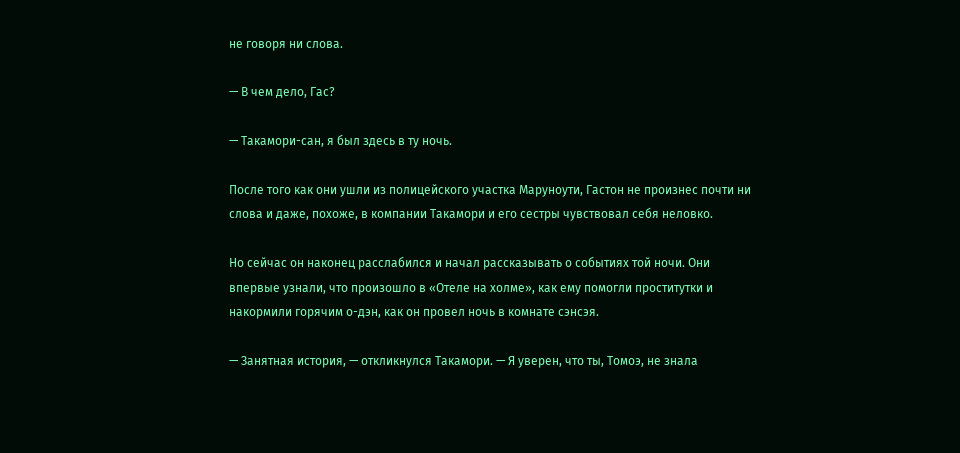не говоря ни слова.

— В чем дело, Гас?

— Такамори-сан, я был здесь в ту ночь.

После того как они ушли из полицейского участка Маруноути, Гастон не произнес почти ни слова и даже, похоже, в компании Такамори и его сестры чувствовал себя неловко.

Но сейчас он наконец расслабился и начал рассказывать о событиях той ночи. Они впервые узнали, что произошло в «Отеле на холме», как ему помогли проститутки и накормили горячим о-дэн, как он провел ночь в комнате сэнсэя.

— Занятная история, — откликнулся Такамори. — Я уверен, что ты, Томоэ, не знала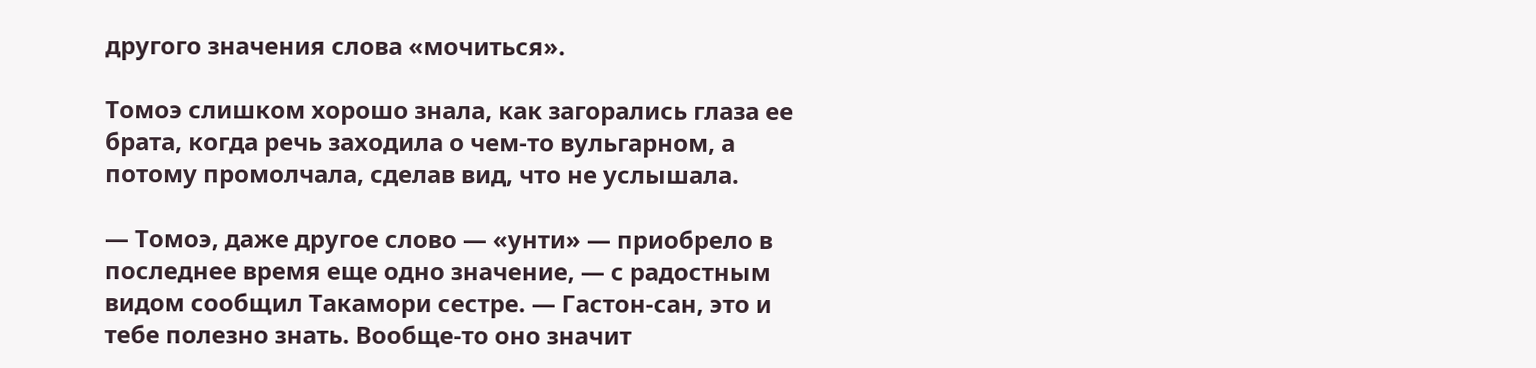другого значения слова «мочиться».

Томоэ слишком хорошо знала, как загорались глаза ее брата, когда речь заходила о чем-то вульгарном, а потому промолчала, сделав вид, что не услышала.

— Томоэ, даже другое слово — «унти» — приобрело в последнее время еще одно значение, — с радостным видом сообщил Такамори сестре. — Гастон-сан, это и тебе полезно знать. Вообще-то оно значит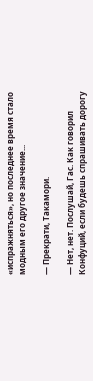«испражняться», но последнее время стало модным его другое значение...

— Прекрати, Такамори.

— Нет, нет. Послушай, Гас. Как говорил Конфуций, если будешь спрашивать дорогу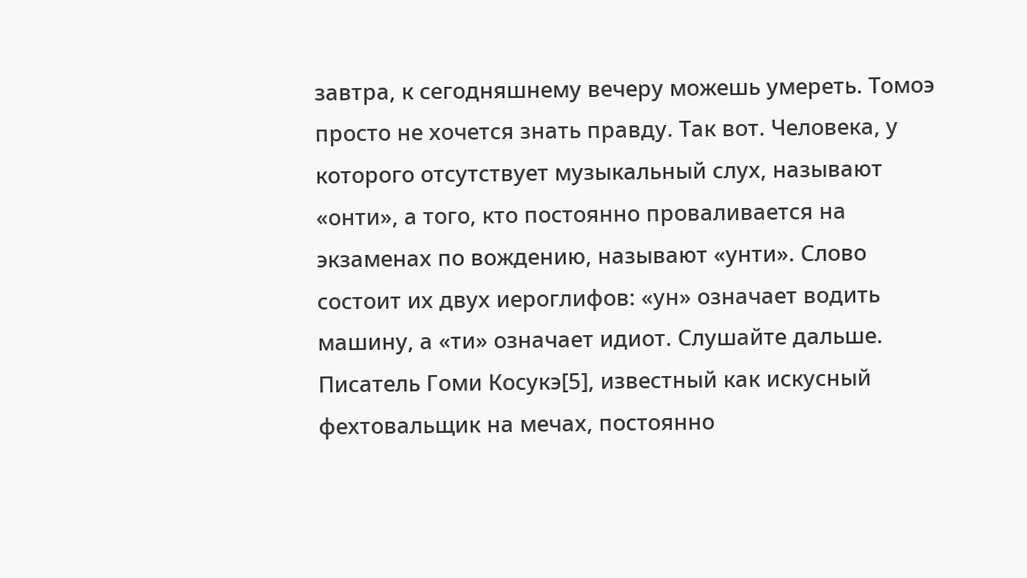завтра, к сегодняшнему вечеру можешь умереть. Томоэ просто не хочется знать правду. Так вот. Человека, у которого отсутствует музыкальный слух, называют «онти», а того, кто постоянно проваливается на экзаменах по вождению, называют «унти». Слово состоит их двух иероглифов: «ун» означает водить машину, а «ти» означает идиот. Слушайте дальше. Писатель Гоми Косукэ[5], известный как искусный фехтовальщик на мечах, постоянно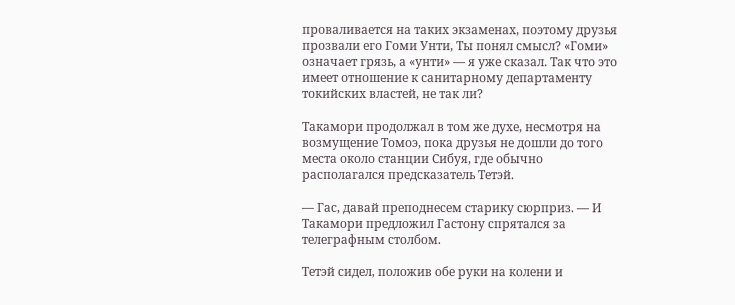проваливается на таких экзаменах, поэтому друзья прозвали его Гоми Унти, Ты понял смысл? «Гоми» означает грязь, а «унти» — я уже сказал. Так что это имеет отношение к санитарному департаменту токийских властей, не так ли?

Такамори продолжал в том же духе, несмотря на возмущение Томоэ, пока друзья не дошли до того места около станции Сибуя, где обычно располагался предсказатель Тетэй.

— Гас, давай преподнесем старику сюрприз. — И Такамори предложил Гастону спрятался за телеграфным столбом.

Тетэй сидел, положив обе руки на колени и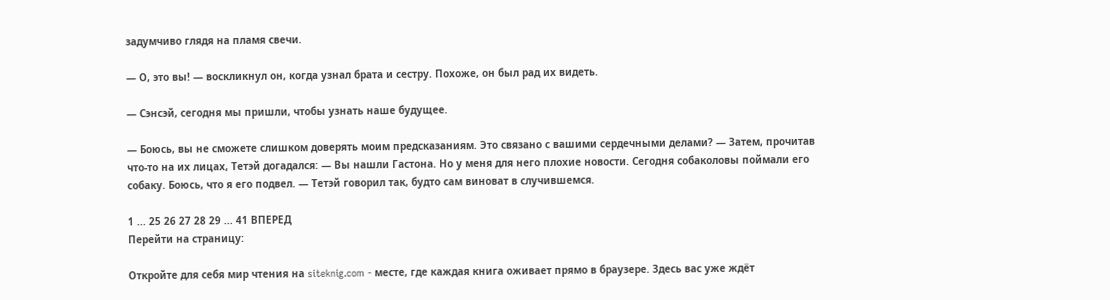задумчиво глядя на пламя свечи.

— О, это вы! — воскликнул он, когда узнал брата и сестру. Похоже, он был рад их видеть.

— Сэнсэй, сегодня мы пришли, чтобы узнать наше будущее.

— Боюсь, вы не сможете слишком доверять моим предсказаниям. Это связано с вашими сердечными делами? — Затем, прочитав что-то на их лицах, Тетэй догадался: — Вы нашли Гастона. Но у меня для него плохие новости. Сегодня собаколовы поймали его собаку. Боюсь, что я его подвел. — Тетэй говорил так, будто сам виноват в случившемся.

1 ... 25 26 27 28 29 ... 41 ВПЕРЕД
Перейти на страницу:

Откройте для себя мир чтения на siteknig.com - месте, где каждая книга оживает прямо в браузере. Здесь вас уже ждёт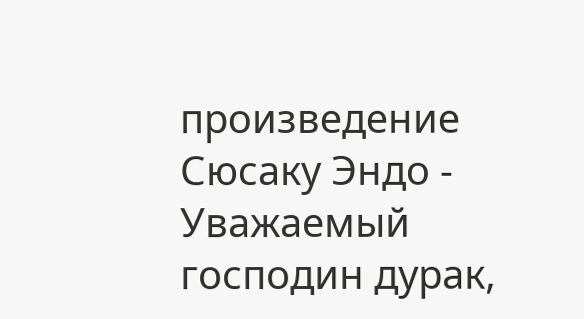произведение Сюсаку Эндо - Уважаемый господин дурак,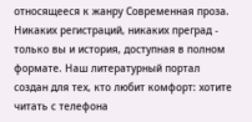относящееся к жанру Современная проза. Никаких регистраций, никаких преград - только вы и история, доступная в полном формате. Наш литературный портал создан для тех, кто любит комфорт: хотите читать с телефона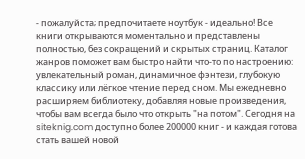- пожалуйста; предпочитаете ноутбук - идеально! Все книги открываются моментально и представлены полностью, без сокращений и скрытых страниц. Каталог жанров поможет вам быстро найти что-то по настроению: увлекательный роман, динамичное фэнтези, глубокую классику или лёгкое чтение перед сном. Мы ежедневно расширяем библиотеку, добавляя новые произведения, чтобы вам всегда было что открыть "на потом". Сегодня на siteknig.com доступно более 200000 книг - и каждая готова стать вашей новой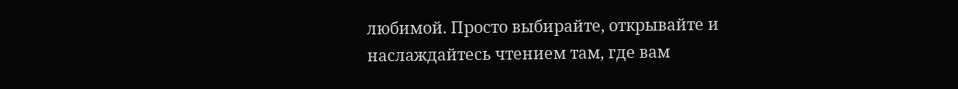любимой. Просто выбирайте, открывайте и наслаждайтесь чтением там, где вам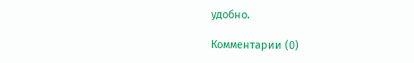удобно.

Комментарии (0)